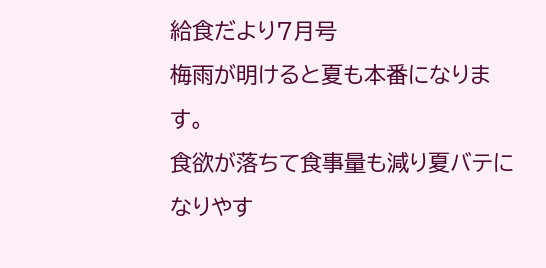給食だより7月号
梅雨が明けると夏も本番になります。
食欲が落ちて食事量も減り夏バテになりやす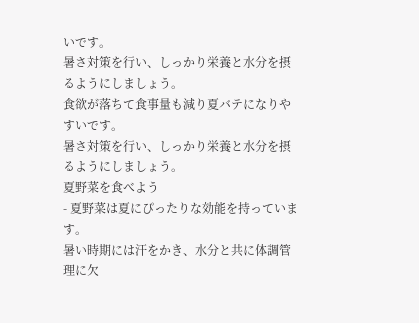いです。
暑さ対策を行い、しっかり栄養と水分を摂るようにしましょう。
食欲が落ちて食事量も減り夏バテになりやすいです。
暑さ対策を行い、しっかり栄養と水分を摂るようにしましょう。
夏野菜を食べよう
- 夏野菜は夏にぴったりな効能を持っています。
暑い時期には汗をかき、水分と共に体調管理に欠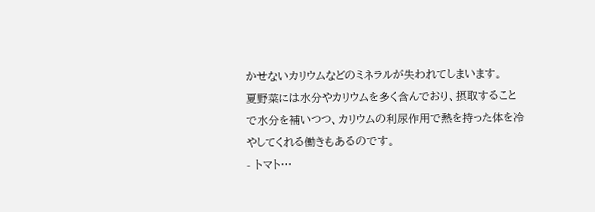かせないカリウムなどのミネラルが失われてしまいます。
夏野菜には水分やカリウムを多く含んでおり、摂取することで水分を補いつつ、カリウムの利尿作用で熱を持った体を冷やしてくれる働きもあるのです。
- トマト…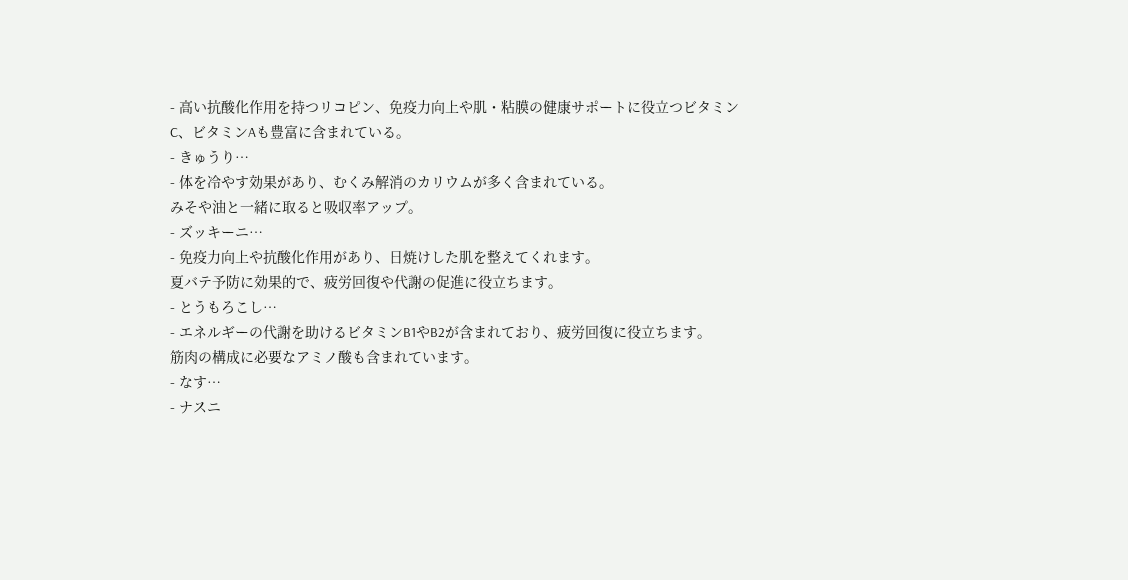- 高い抗酸化作用を持つリコピン、免疫力向上や肌・粘膜の健康サポートに役立つビタミンC、ビタミンAも豊富に含まれている。
- きゅうり…
- 体を冷やす効果があり、むくみ解消のカリウムが多く含まれている。
みそや油と一緒に取ると吸収率アップ。
- ズッキーニ…
- 免疫力向上や抗酸化作用があり、日焼けした肌を整えてくれます。
夏バテ予防に効果的で、疲労回復や代謝の促進に役立ちます。
- とうもろこし…
- エネルギーの代謝を助けるビタミンB1やB2が含まれており、疲労回復に役立ちます。
筋肉の構成に必要なアミノ酸も含まれています。
- なす…
- ナスニ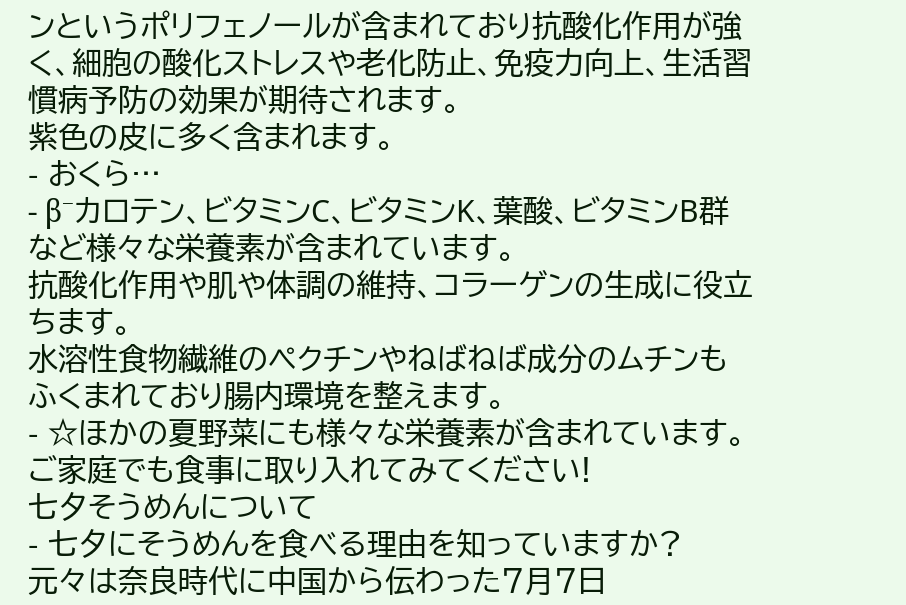ンというポリフェノールが含まれており抗酸化作用が強く、細胞の酸化ストレスや老化防止、免疫力向上、生活習慣病予防の効果が期待されます。
紫色の皮に多く含まれます。
- おくら…
- β⁻カロテン、ビタミンC、ビタミンK、葉酸、ビタミンB群など様々な栄養素が含まれています。
抗酸化作用や肌や体調の維持、コラーゲンの生成に役立ちます。
水溶性食物繊維のペクチンやねばねば成分のムチンもふくまれており腸内環境を整えます。
- ☆ほかの夏野菜にも様々な栄養素が含まれています。
ご家庭でも食事に取り入れてみてください!
七夕そうめんについて
- 七夕にそうめんを食べる理由を知っていますか?
元々は奈良時代に中国から伝わった7月7日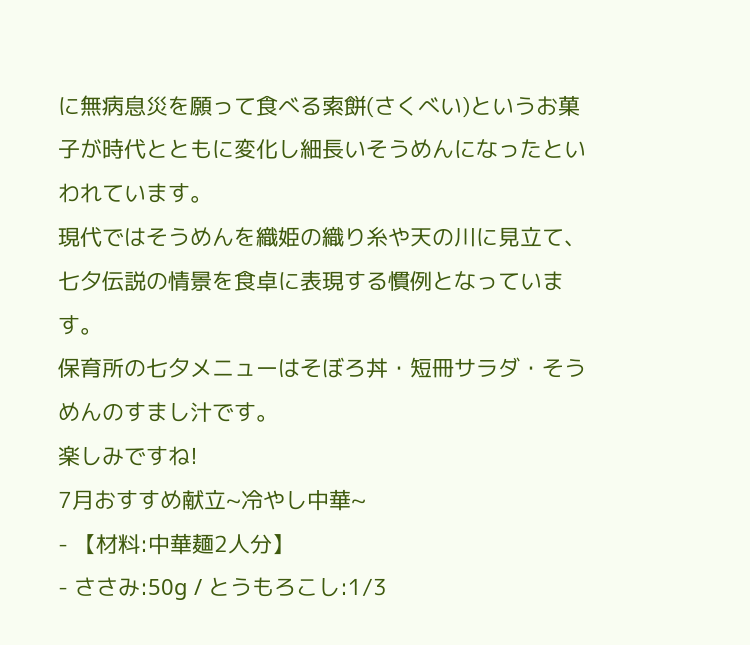に無病息災を願って食べる索餅(さくべい)というお菓子が時代とともに変化し細長いそうめんになったといわれています。
現代ではそうめんを織姫の織り糸や天の川に見立て、七夕伝説の情景を食卓に表現する慣例となっています。
保育所の七夕メニューはそぼろ丼・短冊サラダ・そうめんのすまし汁です。
楽しみですね!
7月おすすめ献立~冷やし中華~
- 【材料:中華麺2人分】
- ささみ:50g / とうもろこし:1/3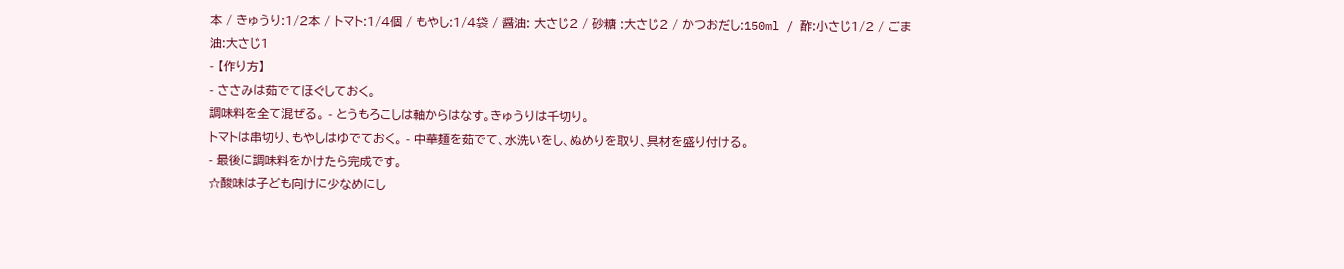本 / きゅうり:1/2本 / トマト:1/4個 / もやし:1/4袋 / 醤油: 大さじ2 / 砂糖 :大さじ2 / かつおだし:150ml / 酢:小さじ1/2 / ごま油:大さじ1
- 【作り方】
- ささみは茹でてほぐしておく。
調味料を全て混ぜる。 - とうもろこしは軸からはなす。きゅうりは千切り。
トマトは串切り、もやしはゆでておく。 - 中華麺を茹でて、水洗いをし、ぬめりを取り、具材を盛り付ける。
- 最後に調味料をかけたら完成です。
☆酸味は子ども向けに少なめにし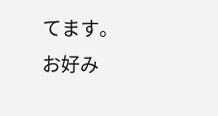てます。
お好み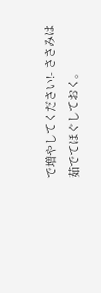で増やしてください!- ささみは茹でてほぐしておく。